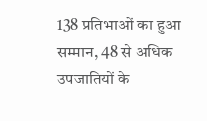138 प्रतिभाओं का हुआ सम्मान, 48 से अधिक उपजातियों के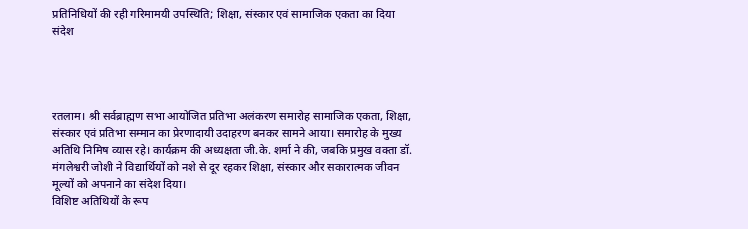प्रतिनिधियों की रही गरिमामयी उपस्थिति; शिक्षा, संस्कार एवं सामाजिक एकता का दिया संदेश




रतलाम। श्री सर्वब्राह्मण सभा आयोजित प्रतिभा अलंकरण समारोह सामाजिक एकता, शिक्षा, संस्कार एवं प्रतिभा सम्मान का प्रेरणादायी उदाहरण बनकर सामने आया। समारोह के मुख्य अतिथि निमिष व्यास रहे। कार्यक्रम की अध्यक्षता जी.के. शर्मा ने की, जबकि प्रमुख वक्ता डॉ. मंगलेश्वरी जोशी ने विद्यार्थियों को नशे से दूर रहकर शिक्षा, संस्कार और सकारात्मक जीवन मूल्यों को अपनाने का संदेश दिया।
विशिष्ट अतिथियों के रूप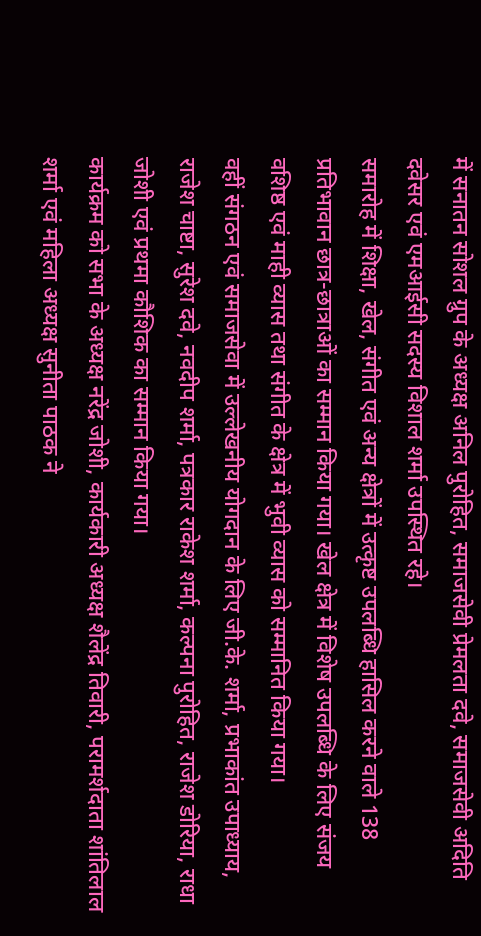में सनातन सोशल ग्रुप के अध्यक्ष अनिल पुरोहित, समाजसेवी प्रेमलता दवे, समाजसेवी अदिति दवेसर एवं एमआईसी सदस्य विशाल शर्मा उपस्थित रहे।
समारोह में शिक्षा, खेल, संगीत एवं अन्य क्षेत्रों में उत्कृष्ट उपलब्धि हासिल करने वाले 138 प्रतिभावान छात्र-छात्राओं का सम्मान किया गया। खेल क्षेत्र में विशेष उपलब्धि के लिए संजय वशिष्ठ एवं माही व्यास तथा संगीत के क्षेत्र में भुवी व्यास को सम्मानित किया गया।
वहीं संगठन एवं समाजसेवा में उल्लेखनीय योगदान के लिए जी.के. शर्मा, प्रभाकांत उपाध्याय, राजेश चाष्टा, सुरेश दवे, नवदीप शर्मा, पत्रकार राकेश शर्मा, कल्पना पुरोहित, राजेश डोरिया, राधा जोशी एवं प्रथमा कौशिक का सम्मान किया गया।
कार्यक्रम को सभा के अध्यक्ष नरेंद्र जोशी, कार्यकारी अध्यक्ष शैलेंद्र तिवारी, परामर्शदाता शांतिलाल शर्मा एवं महिला अध्यक्ष सुनीता पाठक ने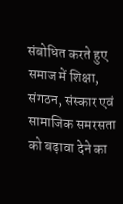संबोधित करते हुए समाज में शिक्षा, संगठन, संस्कार एवं सामाजिक समरसता को बढ़ावा देने का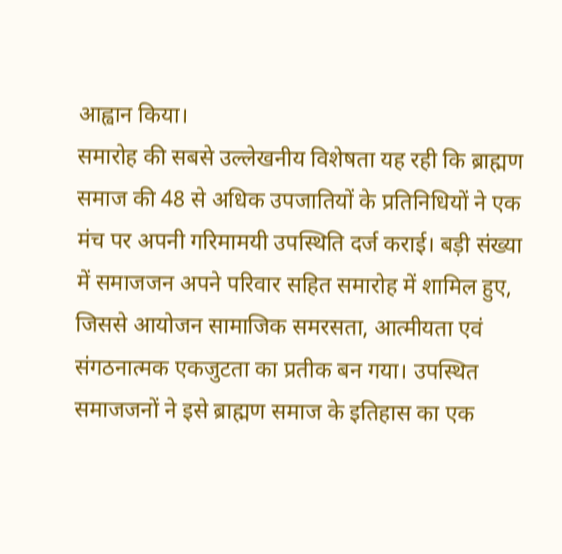आह्वान किया।
समारोह की सबसे उल्लेखनीय विशेषता यह रही कि ब्राह्मण समाज की 48 से अधिक उपजातियों के प्रतिनिधियों ने एक मंच पर अपनी गरिमामयी उपस्थिति दर्ज कराई। बड़ी संख्या में समाजजन अपने परिवार सहित समारोह में शामिल हुए, जिससे आयोजन सामाजिक समरसता, आत्मीयता एवं संगठनात्मक एकजुटता का प्रतीक बन गया। उपस्थित समाजजनों ने इसे ब्राह्मण समाज के इतिहास का एक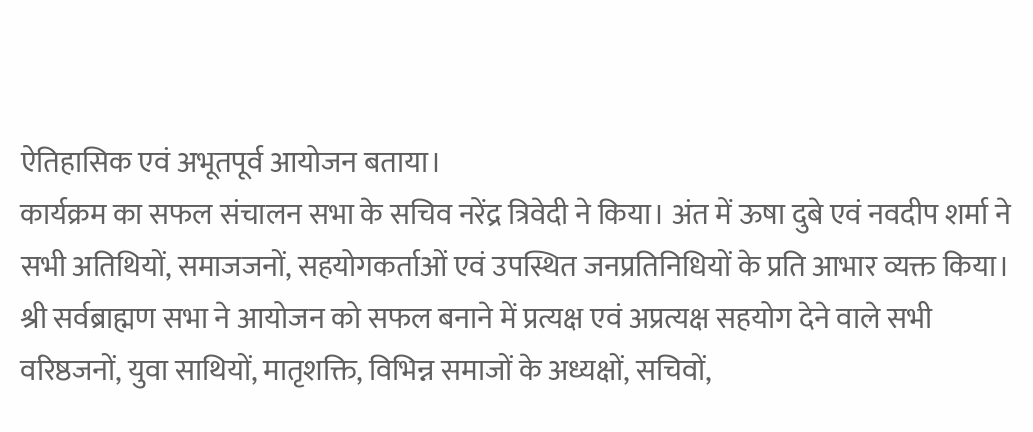ऐतिहासिक एवं अभूतपूर्व आयोजन बताया।
कार्यक्रम का सफल संचालन सभा के सचिव नरेंद्र त्रिवेदी ने किया। अंत में ऊषा दुबे एवं नवदीप शर्मा ने सभी अतिथियों, समाजजनों, सहयोगकर्ताओं एवं उपस्थित जनप्रतिनिधियों के प्रति आभार व्यक्त किया।
श्री सर्वब्राह्मण सभा ने आयोजन को सफल बनाने में प्रत्यक्ष एवं अप्रत्यक्ष सहयोग देने वाले सभी वरिष्ठजनों, युवा साथियों, मातृशक्ति, विभिन्न समाजों के अध्यक्षों, सचिवों,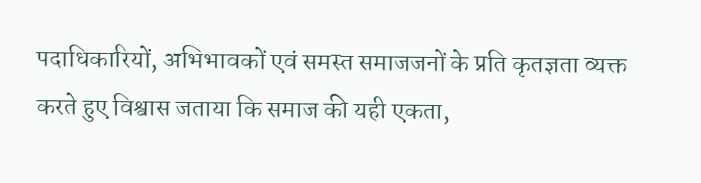पदाधिकारियों, अभिभावकों एवं समस्त समाजजनों के प्रति कृतज्ञता व्यक्त करते हुए विश्वास जताया कि समाज की यही एकता,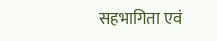सहभागिता एवं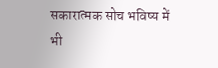सकारात्मक सोच भविष्य में भी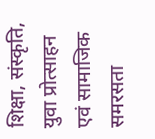शिक्षा, संस्कृति, युवा प्रोत्साहन एवं सामाजिक समरसता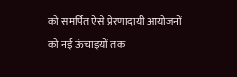को समर्पित ऐसे प्रेरणादायी आयोजनों को नई ऊंचाइयों तक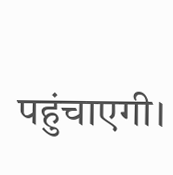पहुंचाएगी।